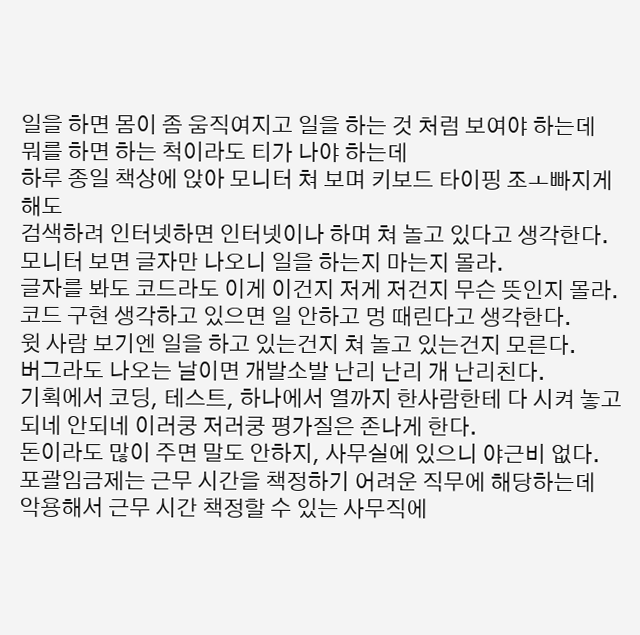일을 하면 몸이 좀 움직여지고 일을 하는 것 처럼 보여야 하는데
뭐를 하면 하는 척이라도 티가 나야 하는데
하루 종일 책상에 앉아 모니터 쳐 보며 키보드 타이핑 조ㅗ빠지게 해도
검색하려 인터넷하면 인터넷이나 하며 쳐 놀고 있다고 생각한다.
모니터 보면 글자만 나오니 일을 하는지 마는지 몰라.
글자를 봐도 코드라도 이게 이건지 저게 저건지 무슨 뜻인지 몰라.
코드 구현 생각하고 있으면 일 안하고 멍 때린다고 생각한다.
윗 사람 보기엔 일을 하고 있는건지 쳐 놀고 있는건지 모른다.
버그라도 나오는 날이면 개발소발 난리 난리 개 난리친다.
기획에서 코딩, 테스트, 하나에서 열까지 한사람한테 다 시켜 놓고
되네 안되네 이러쿵 저러쿵 평가질은 존나게 한다.
돈이라도 많이 주면 말도 안하지, 사무실에 있으니 야근비 없다.
포괄임금제는 근무 시간을 책정하기 어려운 직무에 해당하는데
악용해서 근무 시간 책정할 수 있는 사무직에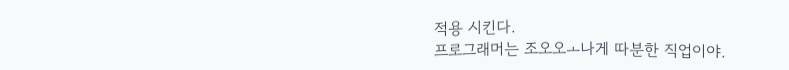적용 시킨다.
프로그래머는 조오오ㅗ나게 따분한 직업이야.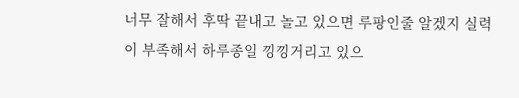너무 잘해서 후딱 끝내고 놀고 있으면 루팡인줄 알겠지 실력이 부족해서 하루종일 낑낑거리고 있으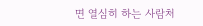면 열심히 하는 사람처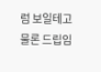럼 보일테고 물론 드립임